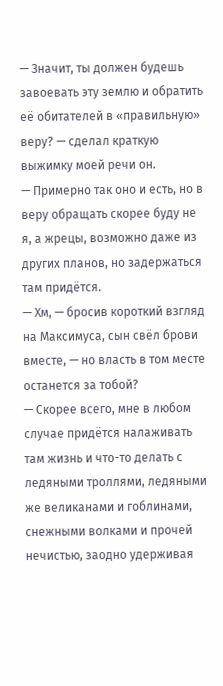— Значит, ты должен будешь завоевать эту землю и обратить её обитателей в «правильную» веру? — сделал краткую выжимку моей речи он.
— Примерно так оно и есть, но в веру обращать скорее буду не я, а жрецы, возможно даже из других планов, но задержаться там придётся.
— Хм, — бросив короткий взгляд на Максимуса, сын свёл брови вместе, — но власть в том месте останется за тобой?
— Скорее всего, мне в любом случае придётся налаживать там жизнь и что-то делать с ледяными троллями, ледяными же великанами и гоблинами, снежными волками и прочей нечистью, заодно удерживая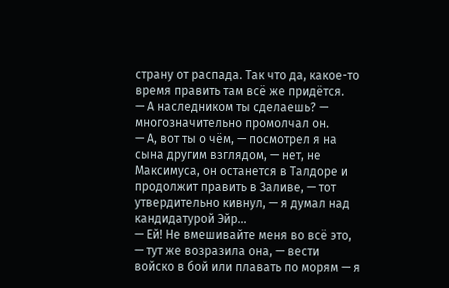страну от распада. Так что да, какое-то время править там всё же придётся.
— А наследником ты сделаешь? — многозначительно промолчал он.
— А, вот ты о чём, — посмотрел я на сына другим взглядом, — нет, не Максимуса, он останется в Талдоре и продолжит править в Заливе, — тот утвердительно кивнул, — я думал над кандидатурой Эйр…
— Ей! Не вмешивайте меня во всё это, — тут же возразила она, — вести войско в бой или плавать по морям — я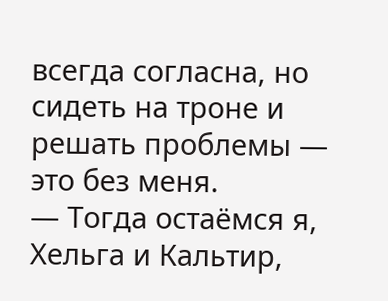всегда согласна, но сидеть на троне и решать проблемы — это без меня.
— Тогда остаёмся я, Хельга и Кальтир,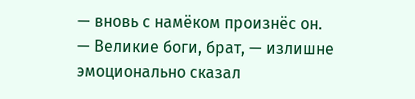— вновь с намёком произнёс он.
— Великие боги, брат, — излишне эмоционально сказал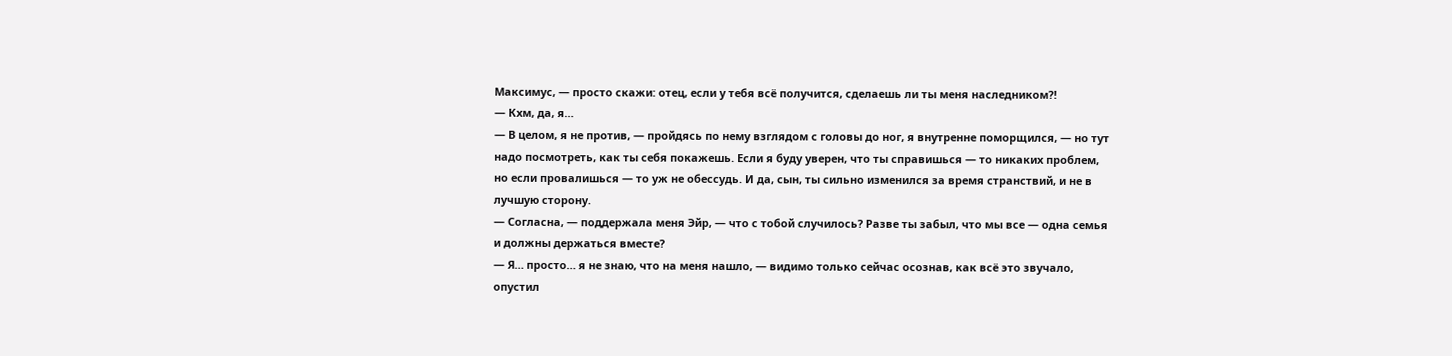Максимус, — просто скажи: отец, если у тебя всё получится, сделаешь ли ты меня наследником⁈
— Кхм, да, я…
— В целом, я не против, — пройдясь по нему взглядом с головы до ног, я внутренне поморщился, — но тут надо посмотреть, как ты себя покажешь. Если я буду уверен, что ты справишься — то никаких проблем, но если провалишься — то уж не обессудь. И да, сын, ты сильно изменился за время странствий, и не в лучшую сторону.
— Согласна, — поддержала меня Эйр, — что с тобой случилось? Разве ты забыл, что мы все — одна семья и должны держаться вместе?
— Я… просто… я не знаю, что на меня нашло, — видимо только сейчас осознав, как всё это звучало, опустил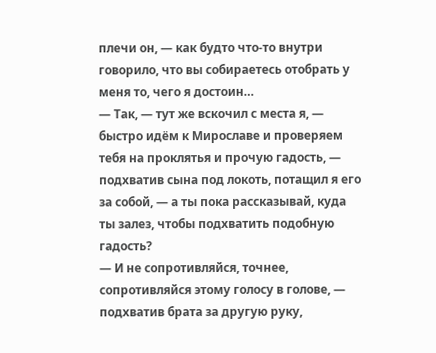плечи он, — как будто что-то внутри говорило, что вы собираетесь отобрать у меня то, чего я достоин…
— Так, — тут же вскочил с места я, — быстро идём к Мирославе и проверяем тебя на проклятья и прочую гадость, — подхватив сына под локоть, потащил я его за собой, — а ты пока рассказывай, куда ты залез, чтобы подхватить подобную гадость?
— И не сопротивляйся, точнее, сопротивляйся этому голосу в голове, — подхватив брата за другую руку,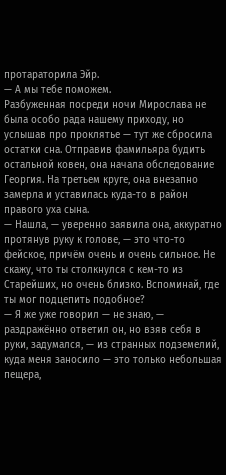протараторила Эйр.
— А мы тебе поможем.
Разбуженная посреди ночи Мирослава не была особо рада нашему приходу, но услышав про проклятье — тут же сбросила остатки сна. Отправив фамильяра будить остальной ковен, она начала обследование Георгия. На третьем круге, она внезапно замерла и уставилась куда-то в район правого уха сына.
— Нашла, — уверенно заявила она, аккуратно протянув руку к голове, — это что-то фейское, причём очень и очень сильное. Не скажу, что ты столкнулся с кем-то из Старейших, но очень близко. Вспоминай, где ты мог подцепить подобное?
— Я же уже говорил — не знаю, — раздражённо ответил он, но взяв себя в руки, задумался, — из странных подземелий, куда меня заносило — это только небольшая пещера,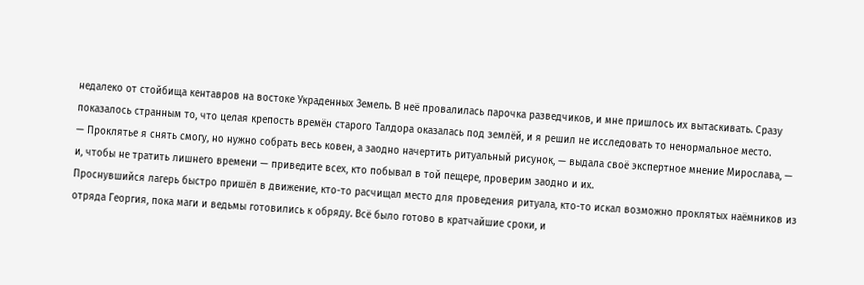недалеко от стойбища кентавров на востоке Украденных Земель. В неё провалилась парочка разведчиков, и мне пришлось их вытаскивать. Сразу показалось странным то, что целая крепость времён старого Талдора оказалась под землёй, и я решил не исследовать то ненормальное место.
— Проклятье я снять смогу, но нужно собрать весь ковен, а заодно начертить ритуальный рисунок, — выдала своё экспертное мнение Мирослава, — и, чтобы не тратить лишнего времени — приведите всех, кто побывал в той пещере, проверим заодно и их.
Проснувшийся лагерь быстро пришёл в движение, кто-то расчищал место для проведения ритуала, кто-то искал возможно проклятых наёмников из отряда Георгия, пока маги и ведьмы готовились к обряду. Всё было готово в кратчайшие сроки, и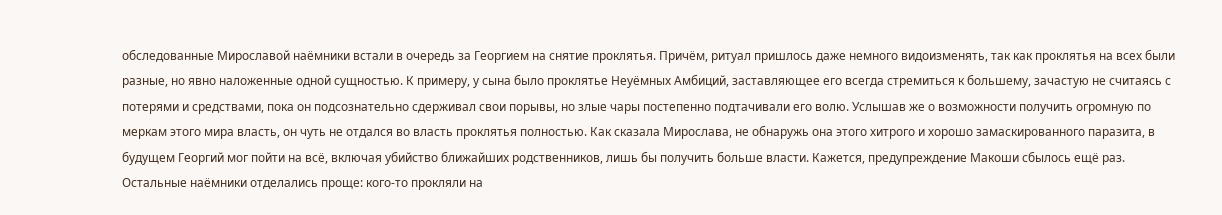обследованные Мирославой наёмники встали в очередь за Георгием на снятие проклятья. Причём, ритуал пришлось даже немного видоизменять, так как проклятья на всех были разные, но явно наложенные одной сущностью. К примеру, у сына было проклятье Неуёмных Амбиций, заставляющее его всегда стремиться к большему, зачастую не считаясь с потерями и средствами, пока он подсознательно сдерживал свои порывы, но злые чары постепенно подтачивали его волю. Услышав же о возможности получить огромную по меркам этого мира власть, он чуть не отдался во власть проклятья полностью. Как сказала Мирослава, не обнаружь она этого хитрого и хорошо замаскированного паразита, в будущем Георгий мог пойти на всё, включая убийство ближайших родственников, лишь бы получить больше власти. Кажется, предупреждение Макоши сбылось ещё раз. Остальные наёмники отделались проще: кого-то прокляли на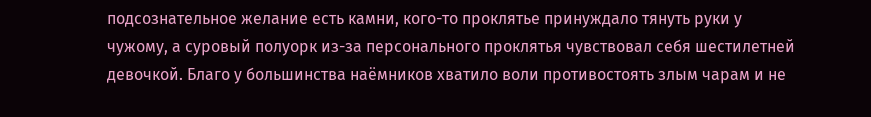подсознательное желание есть камни, кого-то проклятье принуждало тянуть руки у чужому, а суровый полуорк из-за персонального проклятья чувствовал себя шестилетней девочкой. Благо у большинства наёмников хватило воли противостоять злым чарам и не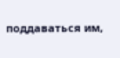поддаваться им,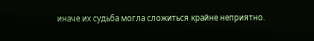иначе их судьба могла сложиться крайне неприятно.